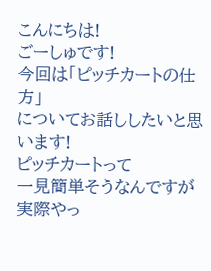こんにちは!
ごーしゅです!
今回は「ピッチカートの仕方」
についてお話ししたいと思います!
ピッチカートって
一見簡単そうなんですが
実際やっ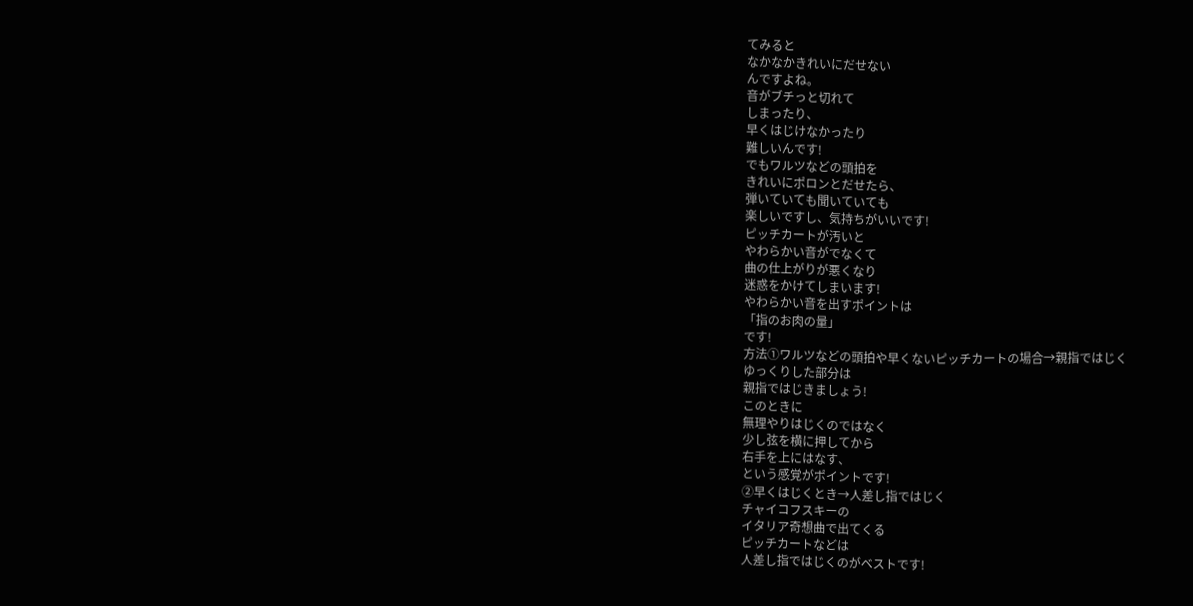てみると
なかなかきれいにだせない
んですよね。
音がブチっと切れて
しまったり、
早くはじけなかったり
難しいんです!
でもワルツなどの頭拍を
きれいにポロンとだせたら、
弾いていても聞いていても
楽しいですし、気持ちがいいです!
ピッチカートが汚いと
やわらかい音がでなくて
曲の仕上がりが悪くなり
迷惑をかけてしまいます!
やわらかい音を出すポイントは
「指のお肉の量」
です!
方法①ワルツなどの頭拍や早くないピッチカートの場合→親指ではじく
ゆっくりした部分は
親指ではじきましょう!
このときに
無理やりはじくのではなく
少し弦を横に押してから
右手を上にはなす、
という感覚がポイントです!
②早くはじくとき→人差し指ではじく
チャイコフスキーの
イタリア奇想曲で出てくる
ピッチカートなどは
人差し指ではじくのがベストです!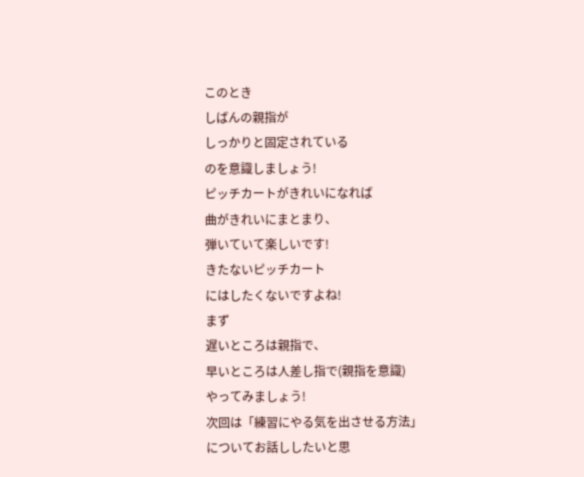このとき
しばんの親指が
しっかりと固定されている
のを意識しましょう!
ピッチカートがきれいになれば
曲がきれいにまとまり、
弾いていて楽しいです!
きたないピッチカート
にはしたくないですよね!
まず
遅いところは親指で、
早いところは人差し指で(親指を意識)
やってみましょう!
次回は「練習にやる気を出させる方法」
についてお話ししたいと思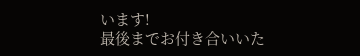います!
最後までお付き合いいた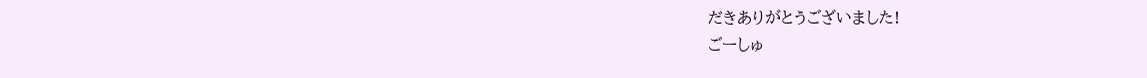だきありがとうございました!
ごーしゅ